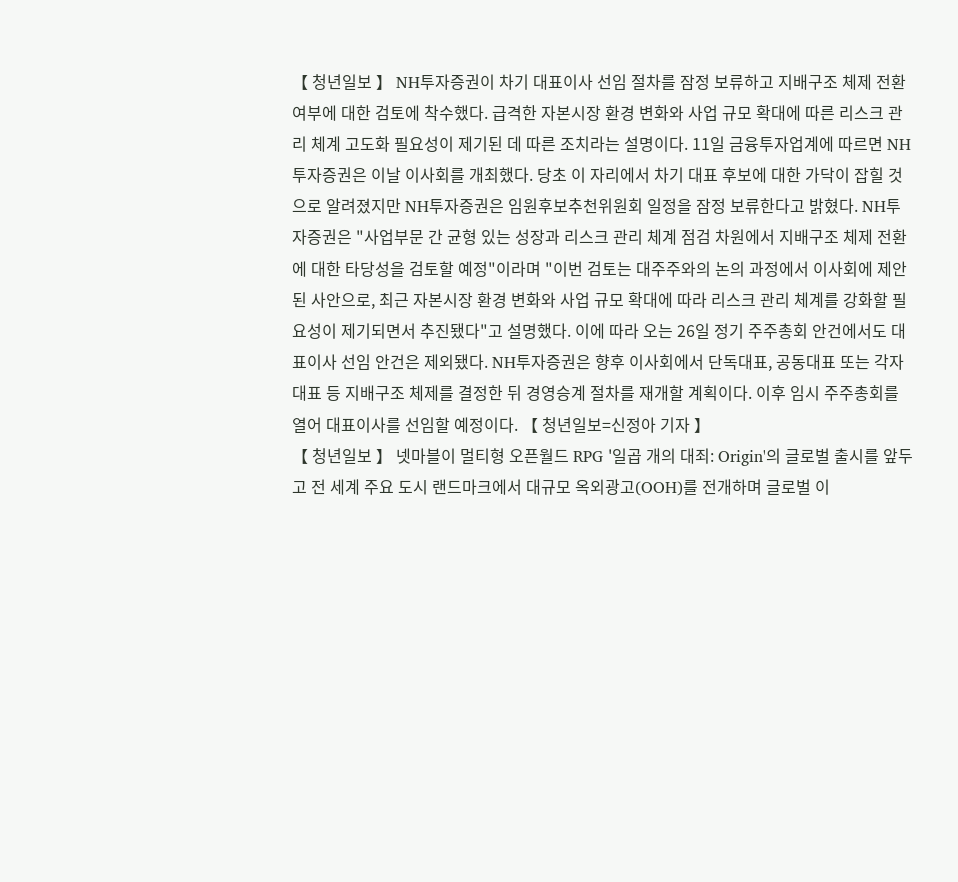【 청년일보 】 NH투자증권이 차기 대표이사 선임 절차를 잠정 보류하고 지배구조 체제 전환 여부에 대한 검토에 착수했다. 급격한 자본시장 환경 변화와 사업 규모 확대에 따른 리스크 관리 체계 고도화 필요성이 제기된 데 따른 조치라는 설명이다. 11일 금융투자업계에 따르면 NH투자증권은 이날 이사회를 개최했다. 당초 이 자리에서 차기 대표 후보에 대한 가닥이 잡힐 것으로 알려졌지만 NH투자증권은 임원후보추천위원회 일정을 잠정 보류한다고 밝혔다. NH투자증권은 "사업부문 간 균형 있는 성장과 리스크 관리 체계 점검 차원에서 지배구조 체제 전환에 대한 타당성을 검토할 예정"이라며 "이번 검토는 대주주와의 논의 과정에서 이사회에 제안된 사안으로, 최근 자본시장 환경 변화와 사업 규모 확대에 따라 리스크 관리 체계를 강화할 필요성이 제기되면서 추진됐다"고 설명했다. 이에 따라 오는 26일 정기 주주총회 안건에서도 대표이사 선임 안건은 제외됐다. NH투자증권은 향후 이사회에서 단독대표, 공동대표 또는 각자대표 등 지배구조 체제를 결정한 뒤 경영승계 절차를 재개할 계획이다. 이후 임시 주주총회를 열어 대표이사를 선임할 예정이다. 【 청년일보=신정아 기자 】
【 청년일보 】 넷마블이 멀티형 오픈월드 RPG '일곱 개의 대죄: Origin'의 글로벌 출시를 앞두고 전 세계 주요 도시 랜드마크에서 대규모 옥외광고(OOH)를 전개하며 글로벌 이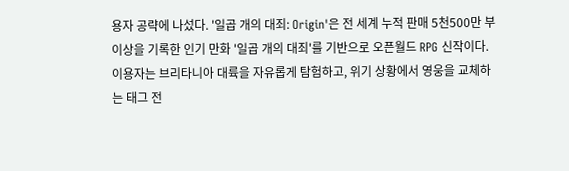용자 공략에 나섰다. '일곱 개의 대죄: Origin'은 전 세계 누적 판매 5천500만 부 이상을 기록한 인기 만화 '일곱 개의 대죄'를 기반으로 오픈월드 RPG 신작이다. 이용자는 브리타니아 대륙을 자유롭게 탐험하고, 위기 상황에서 영웅을 교체하는 태그 전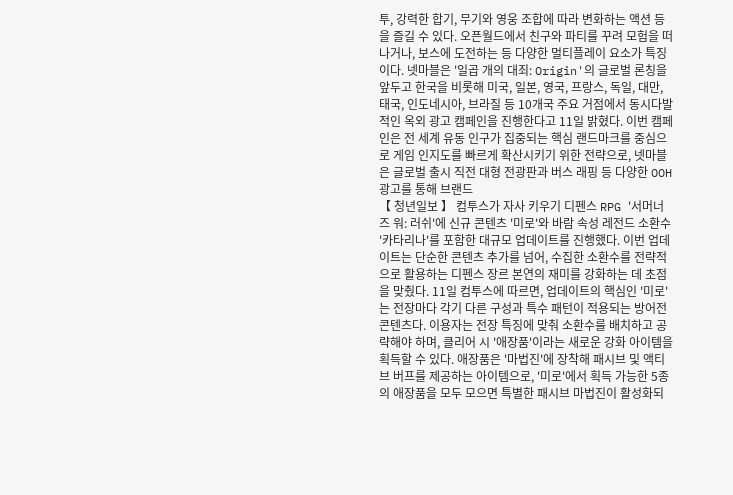투, 강력한 합기, 무기와 영웅 조합에 따라 변화하는 액션 등을 즐길 수 있다. 오픈월드에서 친구와 파티를 꾸려 모험을 떠나거나, 보스에 도전하는 등 다양한 멀티플레이 요소가 특징이다. 넷마블은 '일곱 개의 대죄: Origin'의 글로벌 론칭을 앞두고 한국을 비롯해 미국, 일본, 영국, 프랑스, 독일, 대만, 태국, 인도네시아, 브라질 등 10개국 주요 거점에서 동시다발적인 옥외 광고 캠페인을 진행한다고 11일 밝혔다. 이번 캠페인은 전 세계 유동 인구가 집중되는 핵심 랜드마크를 중심으로 게임 인지도를 빠르게 확산시키기 위한 전략으로, 넷마블은 글로벌 출시 직전 대형 전광판과 버스 래핑 등 다양한 OOH 광고를 통해 브랜드
【 청년일보 】 컴투스가 자사 키우기 디펜스 RPG '서머너즈 워: 러쉬'에 신규 콘텐츠 '미로'와 바람 속성 레전드 소환수 '카타리나'를 포함한 대규모 업데이트를 진행했다. 이번 업데이트는 단순한 콘텐츠 추가를 넘어, 수집한 소환수를 전략적으로 활용하는 디펜스 장르 본연의 재미를 강화하는 데 초점을 맞췄다. 11일 컴투스에 따르면, 업데이트의 핵심인 '미로'는 전장마다 각기 다른 구성과 특수 패턴이 적용되는 방어전 콘텐츠다. 이용자는 전장 특징에 맞춰 소환수를 배치하고 공략해야 하며, 클리어 시 '애장품'이라는 새로운 강화 아이템을 획득할 수 있다. 애장품은 '마법진'에 장착해 패시브 및 액티브 버프를 제공하는 아이템으로, '미로'에서 획득 가능한 5종의 애장품을 모두 모으면 특별한 패시브 마법진이 활성화되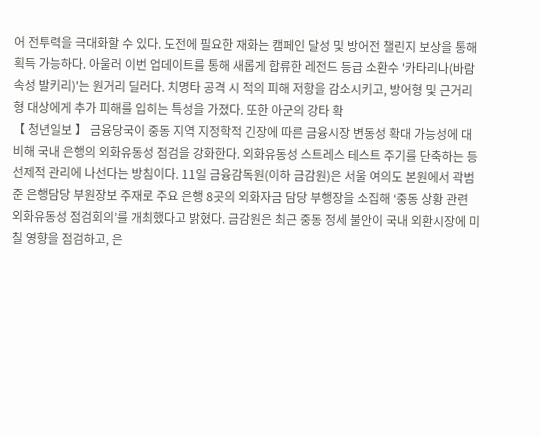어 전투력을 극대화할 수 있다. 도전에 필요한 재화는 캠페인 달성 및 방어전 챌린지 보상을 통해 획득 가능하다. 아울러 이번 업데이트를 통해 새롭게 합류한 레전드 등급 소환수 '카타리나(바람 속성 발키리)'는 원거리 딜러다. 치명타 공격 시 적의 피해 저항을 감소시키고, 방어형 및 근거리형 대상에게 추가 피해를 입히는 특성을 가졌다. 또한 아군의 강타 확
【 청년일보 】 금융당국이 중동 지역 지정학적 긴장에 따른 금융시장 변동성 확대 가능성에 대비해 국내 은행의 외화유동성 점검을 강화한다. 외화유동성 스트레스 테스트 주기를 단축하는 등 선제적 관리에 나선다는 방침이다. 11일 금융감독원(이하 금감원)은 서울 여의도 본원에서 곽범준 은행담당 부원장보 주재로 주요 은행 8곳의 외화자금 담당 부행장을 소집해 ‘중동 상황 관련 외화유동성 점검회의’를 개최했다고 밝혔다. 금감원은 최근 중동 정세 불안이 국내 외환시장에 미칠 영향을 점검하고, 은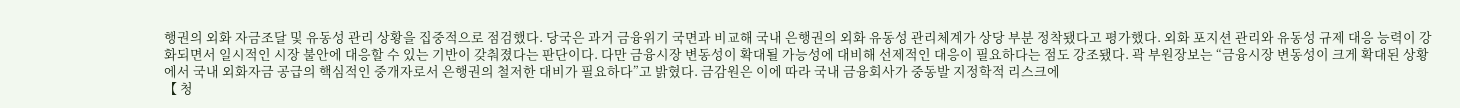행권의 외화 자금조달 및 유동성 관리 상황을 집중적으로 점검했다. 당국은 과거 금융위기 국면과 비교해 국내 은행권의 외화 유동성 관리체계가 상당 부분 정착됐다고 평가했다. 외화 포지션 관리와 유동성 규제 대응 능력이 강화되면서 일시적인 시장 불안에 대응할 수 있는 기반이 갖춰졌다는 판단이다. 다만 금융시장 변동성이 확대될 가능성에 대비해 선제적인 대응이 필요하다는 점도 강조됐다. 곽 부원장보는 “금융시장 변동성이 크게 확대된 상황에서 국내 외화자금 공급의 핵심적인 중개자로서 은행권의 철저한 대비가 필요하다”고 밝혔다. 금감원은 이에 따라 국내 금융회사가 중동발 지정학적 리스크에
【 청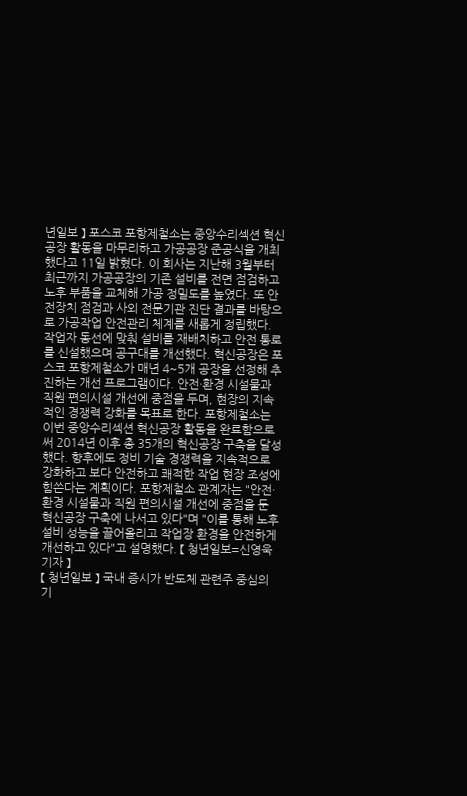년일보 】 포스코 포항제철소는 중앙수리섹션 혁신공장 활동을 마무리하고 가공공장 준공식을 개최했다고 11일 밝혔다. 이 회사는 지난해 3월부터 최근까지 가공공장의 기존 설비를 전면 점검하고 노후 부품을 교체해 가공 정밀도를 높였다. 또 안전장치 점검과 사외 전문기관 진단 결과를 바탕으로 가공작업 안전관리 체계를 새롭게 정립했다. 작업자 동선에 맞춰 설비를 재배치하고 안전 통로를 신설했으며 공구대를 개선했다. 혁신공장은 포스코 포항제철소가 매년 4~5개 공장을 선정해 추진하는 개선 프로그램이다. 안전·환경 시설물과 직원 편의시설 개선에 중점을 두며, 현장의 지속적인 경쟁력 강화를 목표로 한다. 포항제철소는 이번 중앙수리섹션 혁신공장 활동을 완료함으로써 2014년 이후 총 35개의 혁신공장 구축을 달성했다. 향후에도 정비 기술 경쟁력을 지속적으로 강화하고 보다 안전하고 쾌적한 작업 현장 조성에 힘쓴다는 계획이다. 포항제철소 관계자는 "안전·환경 시설물과 직원 편의시설 개선에 중점을 둔 혁신공장 구축에 나서고 있다"며 "이를 통해 노후 설비 성능을 끌어올리고 작업장 환경을 안전하게 개선하고 있다"고 설명했다. 【 청년일보=신영욱 기자 】
【 청년일보 】 국내 증시가 반도체 관련주 중심의 기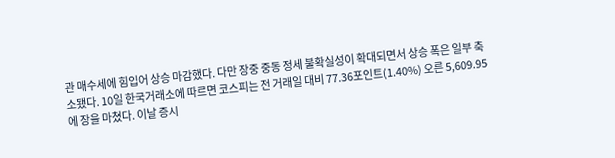관 매수세에 힘입어 상승 마감했다. 다만 장중 중동 정세 불확실성이 확대되면서 상승 폭은 일부 축소됐다. 10일 한국거래소에 따르면 코스피는 전 거래일 대비 77.36포인트(1.40%) 오른 5,609.95에 장을 마쳤다. 이날 증시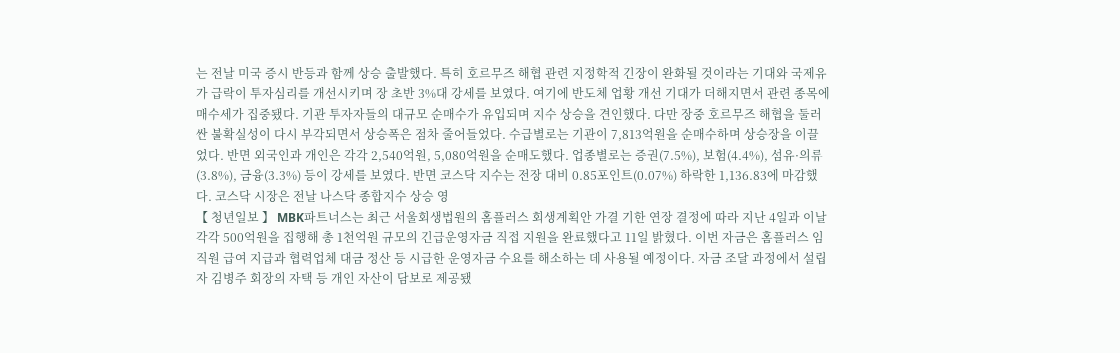는 전날 미국 증시 반등과 함께 상승 출발했다. 특히 호르무즈 해협 관련 지정학적 긴장이 완화될 것이라는 기대와 국제유가 급락이 투자심리를 개선시키며 장 초반 3%대 강세를 보였다. 여기에 반도체 업황 개선 기대가 더해지면서 관련 종목에 매수세가 집중됐다. 기관 투자자들의 대규모 순매수가 유입되며 지수 상승을 견인했다. 다만 장중 호르무즈 해협을 둘러싼 불확실성이 다시 부각되면서 상승폭은 점차 줄어들었다. 수급별로는 기관이 7,813억원을 순매수하며 상승장을 이끌었다. 반면 외국인과 개인은 각각 2,540억원, 5,080억원을 순매도했다. 업종별로는 증권(7.5%), 보험(4.4%), 섬유·의류(3.8%), 금융(3.3%) 등이 강세를 보였다. 반면 코스닥 지수는 전장 대비 0.85포인트(0.07%) 하락한 1,136.83에 마감했다. 코스닥 시장은 전날 나스닥 종합지수 상승 영
【 청년일보 】 MBK파트너스는 최근 서울회생법원의 홈플러스 회생계획안 가결 기한 연장 결정에 따라 지난 4일과 이날 각각 500억원을 집행해 총 1천억원 규모의 긴급운영자금 직접 지원을 완료했다고 11일 밝혔다. 이번 자금은 홈플러스 임직원 급여 지급과 협력업체 대금 정산 등 시급한 운영자금 수요를 해소하는 데 사용될 예정이다. 자금 조달 과정에서 설립자 김병주 회장의 자택 등 개인 자산이 담보로 제공됐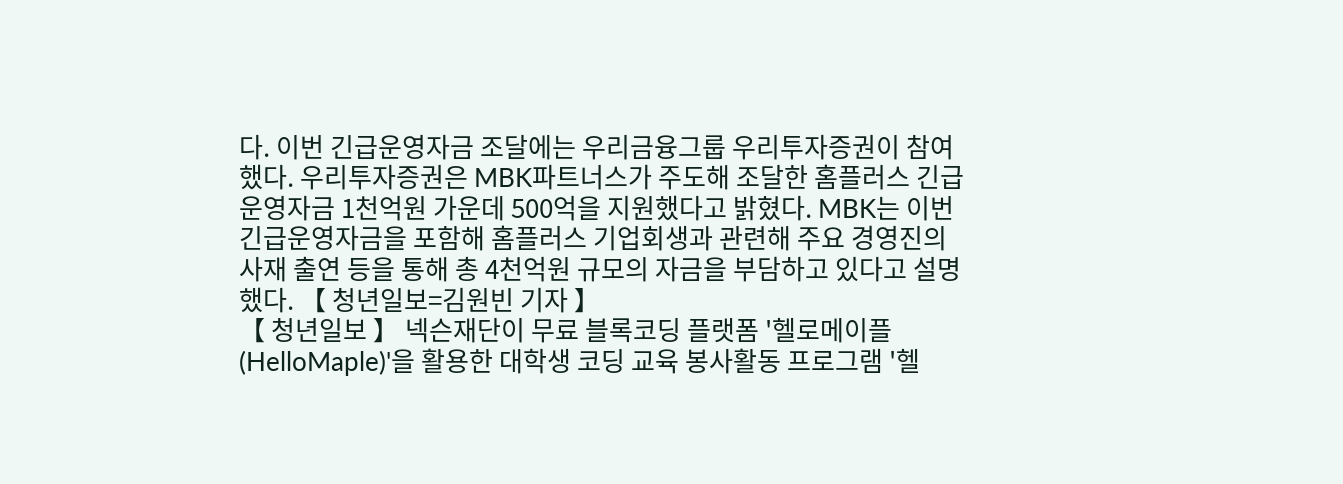다. 이번 긴급운영자금 조달에는 우리금융그룹 우리투자증권이 참여했다. 우리투자증권은 MBK파트너스가 주도해 조달한 홈플러스 긴급운영자금 1천억원 가운데 500억을 지원했다고 밝혔다. MBK는 이번 긴급운영자금을 포함해 홈플러스 기업회생과 관련해 주요 경영진의 사재 출연 등을 통해 총 4천억원 규모의 자금을 부담하고 있다고 설명했다. 【 청년일보=김원빈 기자 】
【 청년일보 】 넥슨재단이 무료 블록코딩 플랫폼 '헬로메이플(HelloMaple)'을 활용한 대학생 코딩 교육 봉사활동 프로그램 '헬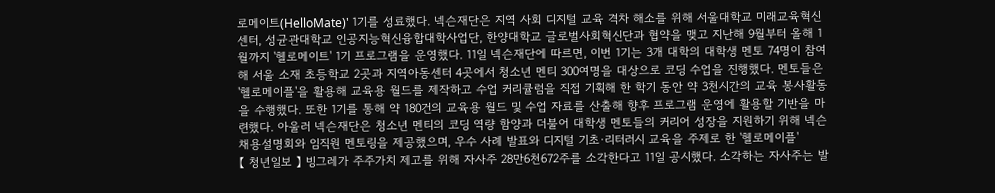로메이트(HelloMate)' 1기를 성료했다. 넥슨재단은 지역 사회 디지털 교육 격차 해소를 위해 서울대학교 미래교육혁신센터, 성균관대학교 인공지능혁신융합대학사업단, 한양대학교 글로벌사회혁신단과 협약을 맺고 지난해 9월부터 올해 1월까지 '헬로메이트' 1기 프로그램을 운영했다. 11일 넥슨재단에 따르면, 이번 1기는 3개 대학의 대학생 멘토 74명이 참여해 서울 소재 초등학교 2곳과 지역아동센터 4곳에서 청소년 멘티 300여명을 대상으로 코딩 수업을 진행했다. 멘토들은 '헬로메이플'을 활용해 교육용 월드를 제작하고 수업 커리큘럼을 직접 기획해 한 학기 동안 약 3천시간의 교육 봉사활동을 수행했다. 또한 1기를 통해 약 180건의 교육용 월드 및 수업 자료를 산출해 향후 프로그램 운영에 활용할 기반을 마련했다. 아울러 넥슨재단은 청소년 멘티의 코딩 역량 함양과 더불어 대학생 멘토들의 커리어 성장을 지원하기 위해 넥슨 채용설명회와 임직원 멘토링을 제공했으며, 우수 사례 발표와 디지털 기초·리터러시 교육을 주제로 한 '헬로메이플'
【 청년일보 】 빙그레가 주주가치 제고를 위해 자사주 28만6천672주를 소각한다고 11일 공시했다. 소각하는 자사주는 발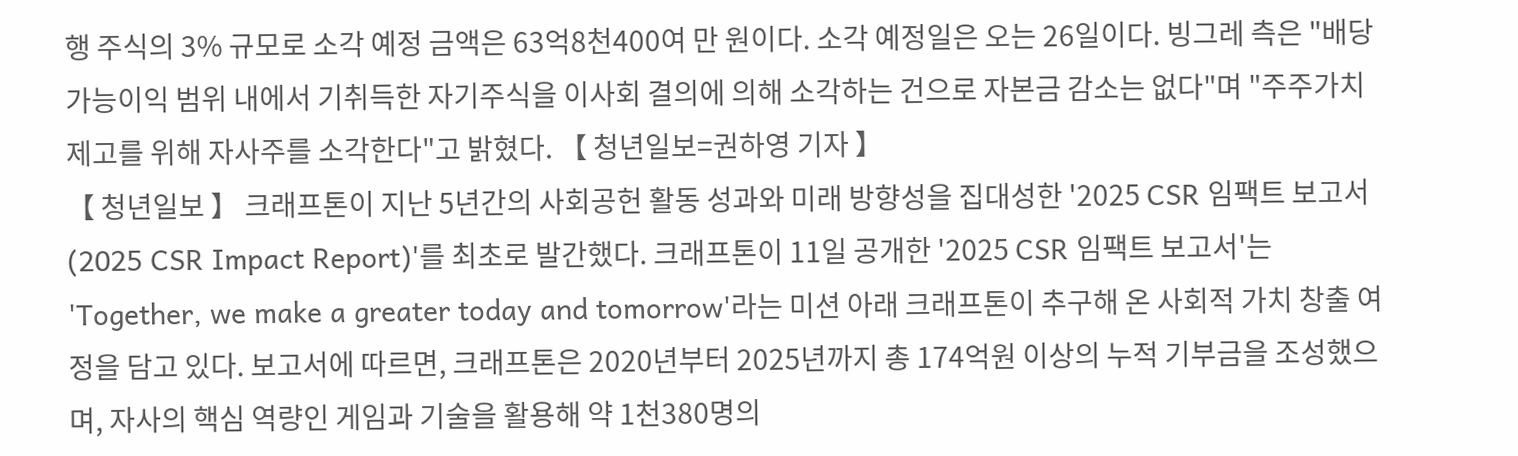행 주식의 3% 규모로 소각 예정 금액은 63억8천400여 만 원이다. 소각 예정일은 오는 26일이다. 빙그레 측은 "배당가능이익 범위 내에서 기취득한 자기주식을 이사회 결의에 의해 소각하는 건으로 자본금 감소는 없다"며 "주주가치 제고를 위해 자사주를 소각한다"고 밝혔다. 【 청년일보=권하영 기자 】
【 청년일보 】 크래프톤이 지난 5년간의 사회공헌 활동 성과와 미래 방향성을 집대성한 '2025 CSR 임팩트 보고서(2025 CSR Impact Report)'를 최초로 발간했다. 크래프톤이 11일 공개한 '2025 CSR 임팩트 보고서'는 'Together, we make a greater today and tomorrow'라는 미션 아래 크래프톤이 추구해 온 사회적 가치 창출 여정을 담고 있다. 보고서에 따르면, 크래프톤은 2020년부터 2025년까지 총 174억원 이상의 누적 기부금을 조성했으며, 자사의 핵심 역량인 게임과 기술을 활용해 약 1천380명의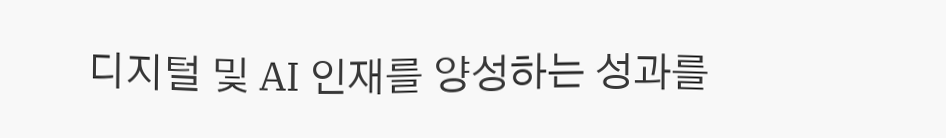디지털 및 AI 인재를 양성하는 성과를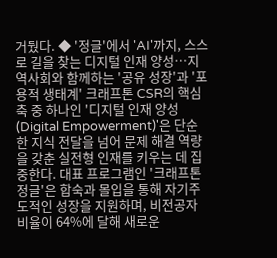거뒀다. ◆ '정글'에서 'AI'까지, 스스로 길을 찾는 디지털 인재 양성…지역사회와 함께하는 '공유 성장'과 '포용적 생태계' 크래프톤 CSR의 핵심 축 중 하나인 '디지털 인재 양성(Digital Empowerment)'은 단순한 지식 전달을 넘어 문제 해결 역량을 갖춘 실전형 인재를 키우는 데 집중한다. 대표 프로그램인 '크래프톤 정글'은 합숙과 몰입을 통해 자기주도적인 성장을 지원하며, 비전공자 비율이 64%에 달해 새로운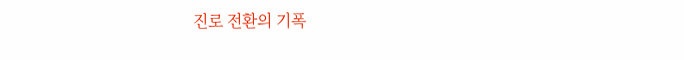진로 전환의 기폭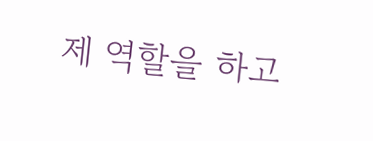제 역할을 하고